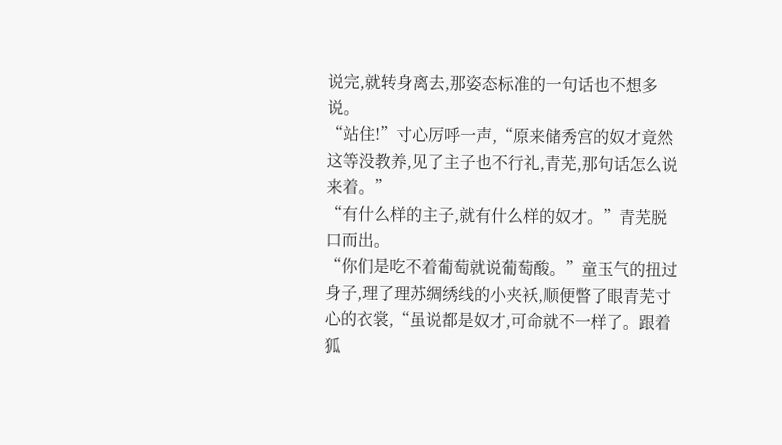说完,就转身离去,那姿态标准的一句话也不想多说。
“站住!”寸心厉呼一声,“原来储秀宫的奴才竟然这等没教养,见了主子也不行礼,青芜,那句话怎么说来着。”
“有什么样的主子,就有什么样的奴才。”青芜脱口而出。
“你们是吃不着葡萄就说葡萄酸。”童玉气的扭过身子,理了理苏绸绣线的小夹袄,顺便瞥了眼青芜寸心的衣裳,“虽说都是奴才,可命就不一样了。跟着狐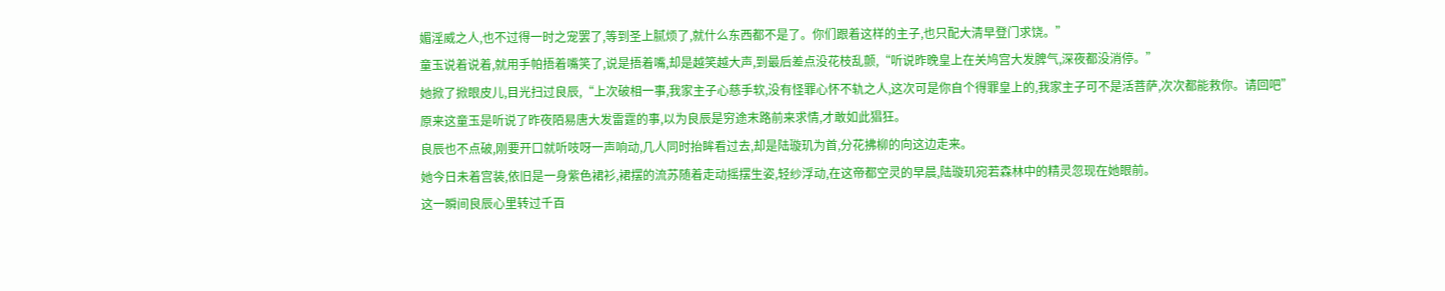媚淫威之人,也不过得一时之宠罢了,等到圣上腻烦了,就什么东西都不是了。你们跟着这样的主子,也只配大清早登门求饶。”
童玉说着说着,就用手帕捂着嘴笑了,说是捂着嘴,却是越笑越大声,到最后差点没花枝乱颤,“听说昨晚皇上在关鸠宫大发脾气,深夜都没消停。”
她掀了掀眼皮儿,目光扫过良辰,“上次破相一事,我家主子心慈手软,没有怪罪心怀不轨之人,这次可是你自个得罪皇上的,我家主子可不是活菩萨,次次都能救你。请回吧”
原来这童玉是听说了昨夜陌易唐大发雷霆的事,以为良辰是穷途末路前来求情,才敢如此猖狂。
良辰也不点破,刚要开口就听吱呀一声响动,几人同时抬眸看过去,却是陆璇玑为首,分花拂柳的向这边走来。
她今日未着宫装,依旧是一身紫色裙衫,裙摆的流苏随着走动摇摆生姿,轻纱浮动,在这帝都空灵的早晨,陆璇玑宛若森林中的精灵忽现在她眼前。
这一瞬间良辰心里转过千百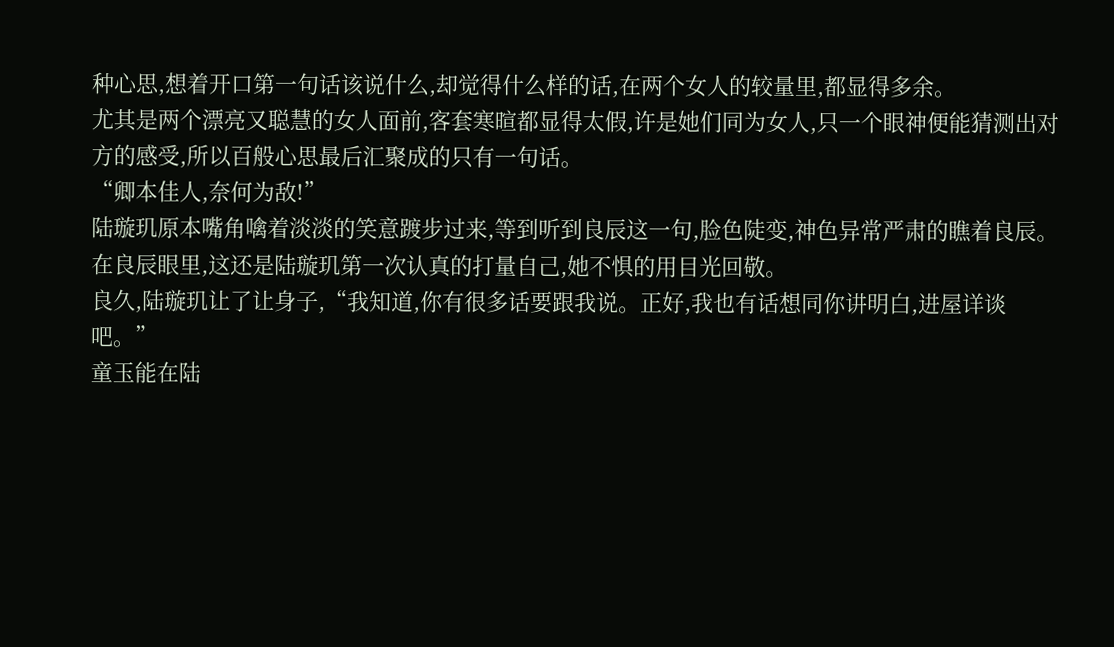种心思,想着开口第一句话该说什么,却觉得什么样的话,在两个女人的较量里,都显得多余。
尤其是两个漂亮又聪慧的女人面前,客套寒暄都显得太假,许是她们同为女人,只一个眼神便能猜测出对方的感受,所以百般心思最后汇聚成的只有一句话。
“卿本佳人,奈何为敌!”
陆璇玑原本嘴角噙着淡淡的笑意踱步过来,等到听到良辰这一句,脸色陡变,神色异常严肃的瞧着良辰。
在良辰眼里,这还是陆璇玑第一次认真的打量自己,她不惧的用目光回敬。
良久,陆璇玑让了让身子,“我知道,你有很多话要跟我说。正好,我也有话想同你讲明白,进屋详谈吧。”
童玉能在陆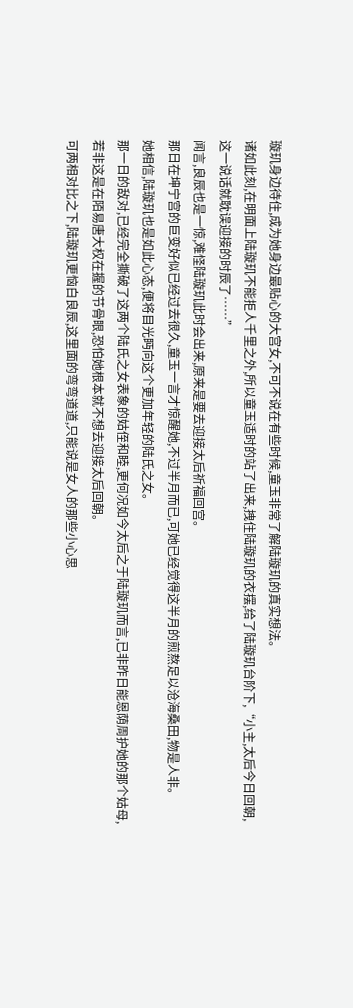璇玑身边待住,成为她身边最贴心的大宫女,不可不说在有些时候,童玉非常了解陆璇玑的真实想法。
诸如此刻,在明面上陆璇玑不能拒人千里之外,所以童玉适时的站了出来,拽住陆璇玑的衣摆,给了陆璇玑台阶下,“小主,太后今日回朝,这一说话就耽误迎接的时辰了……”
闻言,良辰也是一惊,难怪陆璇玑此时会出来,原来是要去迎接太后祈福回宫。
那日在坤宁宫的巨变好似已经过去很久,童玉一言才惊醒她,不过半月而已,可她已经觉得这半月的煎熬足以沧海桑田,物是人非。
她相信,陆璇玑也是如此心态,便将目光眄向这个更加年轻的陆氏之女。
那一日的敌对,已经完全撕破了这两个陆氏之女表象的姑侄和睦,更何况如今太后之于陆璇玑而言,已非昨日能恩荫周护她的那个姑母,若非这是在陌易唐大权在握的节骨眼,恐怕她根本就不想去迎接太后回朝。
可两相对比之下,陆璇玑更恼白良辰,这里面的弯弯道道,只能说是女人的那些小心思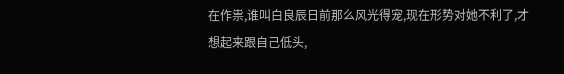在作祟,谁叫白良辰日前那么风光得宠,现在形势对她不利了,才想起来跟自己低头,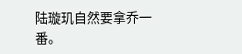陆璇玑自然要拿乔一番。